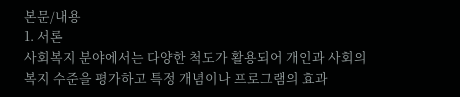본문/내용
1. 서론
사회복지 분야에서는 다양한 척도가 활용되어 개인과 사회의 복지 수준을 평가하고 특정 개념이나 프로그램의 효과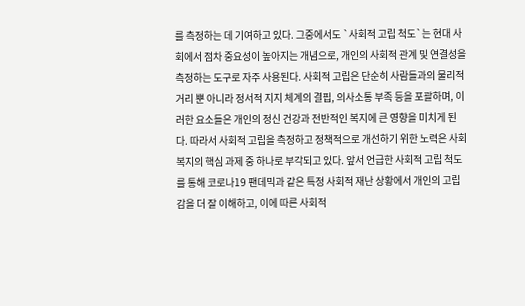를 측정하는 데 기여하고 있다. 그중에서도 `사회적 고립 척도`는 현대 사회에서 점차 중요성이 높아지는 개념으로, 개인의 사회적 관계 및 연결성을 측정하는 도구로 자주 사용된다. 사회적 고립은 단순히 사람들과의 물리적 거리 뿐 아니라 정서적 지지 체계의 결핍, 의사소통 부족 등을 포괄하며, 이러한 요소들은 개인의 정신 건강과 전반적인 복지에 큰 영향을 미치게 된다. 따라서 사회적 고립을 측정하고 정책적으로 개선하기 위한 노력은 사회복지의 핵심 과제 중 하나로 부각되고 있다. 앞서 언급한 사회적 고립 척도를 통해 코로나19 팬데믹과 같은 특정 사회적 재난 상황에서 개인의 고립감을 더 잘 이해하고, 이에 따른 사회적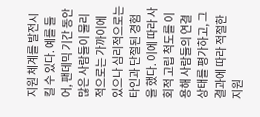지원 체계를 발전시킬 수 있다. 예를 들어, 팬데믹 기간 동안 많은 사람들이 물리적으로는 가까이에 있으나 심리적으로는 타인과 단절된 경험을 했다. 이에 따라 사회적 고립 척도를 이용해 사람들의 연결 상태를 평가하고, 그 결과에 따라 적절한 지원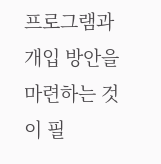프로그램과 개입 방안을 마련하는 것이 필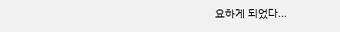요하게 되었다…